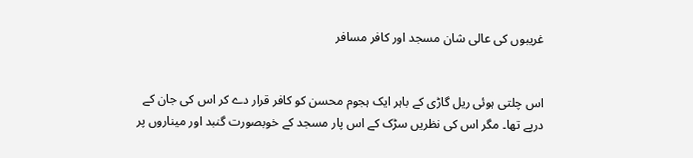غریبوں کی عالی شان مسجد اور کافر مسافر


اس چلتی ہوئی ریل گاڑی کے باہر ایک ہجوم محسن کو کافر قرار دے کر اس کی جان کے درپے تھا۔ مگر اس کی نظریں سڑک کے اس پار مسجد کے خوبصورت گنبد اور میناروں پر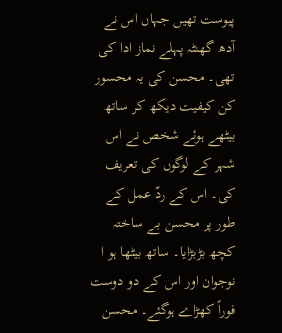پیوست تھیں جہاں اس نے آدھ گھنٹہ پہلے نماز ادا کی تھی۔ محسن کی یہ محسور کن کیفیت دیکھ کر ساتھ بیٹھے ہوئے شخص نے اس شہر کے لوگوں کی تعریف کی۔ اس کے ردّ عمل کے طور پر محسن بے ساختہ کچھ بڑبڑایا۔ ساتھ بیٹھا ہو ا نوجوان اور اس کے دو دوست فوراً کھڑاے ہوگئے۔ محسن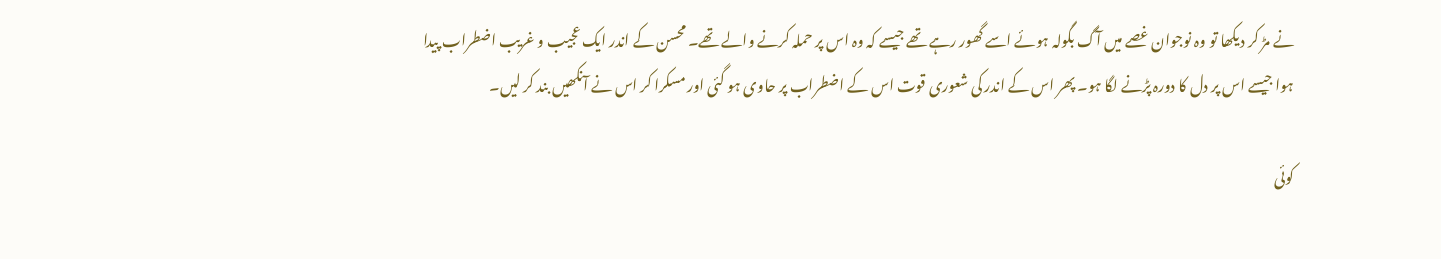نے مڑ کر دیکھا تو وہ نوجوان غصے میں آگ بگولہ ہوئے اسے گھور رہے تھے جیسے کہ وہ اس پر حملہ کرنے والے تھے۔ محسن کے اندر ایک عجیب و غریب اضطراب پیدا ہوا جیسے اس پر دل کا دورہ پڑنے لگا ہو۔ پھر اس کے اندر کی شعوری قوت اس کے اضطراب پر حاوی ہو گئی اور مسکرا کر اس نے آنکھیں بند کر لیں۔

کوئی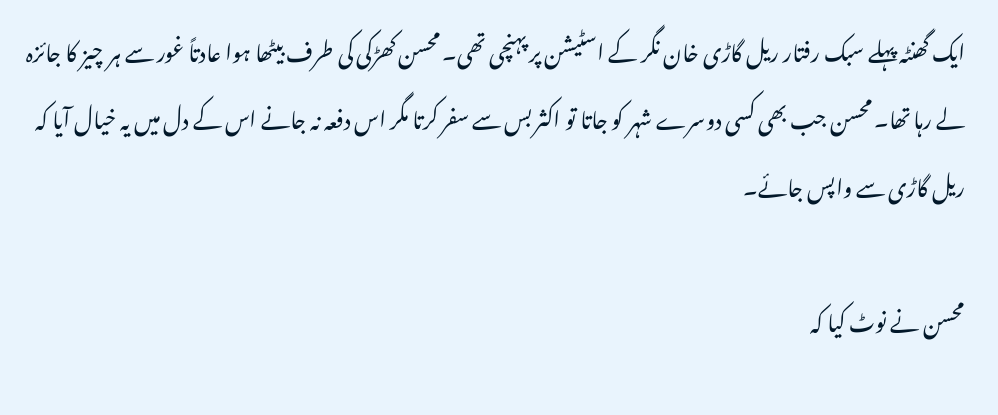ایک گھنٹہ پہلے سبک رفتار ریل گاڑی خان نگر کے اسٹیشن پر پہنچی تھی۔ محسن کھڑکی کی طرف بیٹھا ہوا عادتاً غور سے ہر چیز کا جائزہ لے رہا تھا۔ محسن جب بھی کسی دوسرے شہر کو جاتا تو اکثر بس سے سفر کرتا مگر اس دفعہ نہ جانے اس کے دل میں یہ خیال آیا کہ ریل گاڑی سے واپس جائے۔

محسن نے نوٹ کیا کہ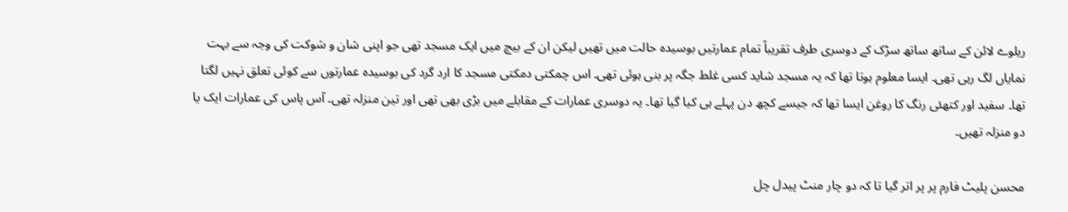ریلوے لائن کے ساتھ ساتھ سڑک کے دوسری طرف تقریباً تمام عمارتیں بوسیدہ حالت میں تھیں لیکن ان کے بیچ میں ایک مسجد تھی جو اپنی شان و شوکت کی وجہ سے بہت نمایاں لگ رہی تھی۔ ایسا معلوم ہوتا تھا کہ یہ مسجد شاید کسی غلط جگہ پر بنی ہوئی تھی۔ اس چمکتی دمکتی مسجد کا ارد گرد کی بوسیدہ عمارتوں سے کوئی تعلق نہیں لگتا تھا۔ سفید اور کتھئی رنگ کا روغن ایسا تھا کہ جیسے کچھ دن پہلے ہی کیا گیا تھا۔ یہ دوسری عمارات کے مقابلے میں بڑی بھی تھی اور تین منزلہ تھی۔ آس پاس کی عمارات ایک یا دو منزلہ تھیں۔

محسن پلیٹ فارم پر پر اتر گیا تا کہ دو چار منٹ پیدل چل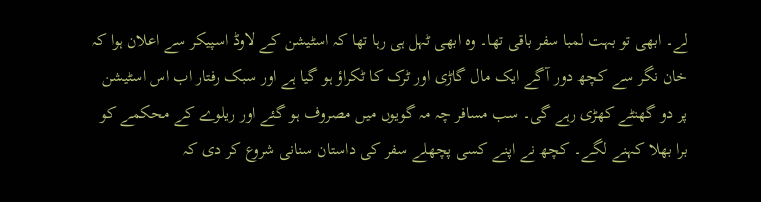لے۔ ابھی تو بہت لمبا سفر باقی تھا۔ وہ ابھی ٹہل ہی رہا تھا کہ اسٹیشن کے لاوڈ اسپیکر سے اعلان ہوا کہ خان نگر سے کچھ دور آگے ایک مال گاڑی اور ٹرک کا ٹکراؤ ہو گیا ہے اور سبک رفتار اب اس اسٹیشن پر دو گھنٹے کھڑی رہے گی۔ سب مسافر چہ مہ گویوں میں مصروف ہو گئے اور ریلوے کے محکمے کو برا بھلا کہنے لگے۔ کچھ نے اپنے کسی پچھلے سفر کی داستان سنانی شروع کر دی کہ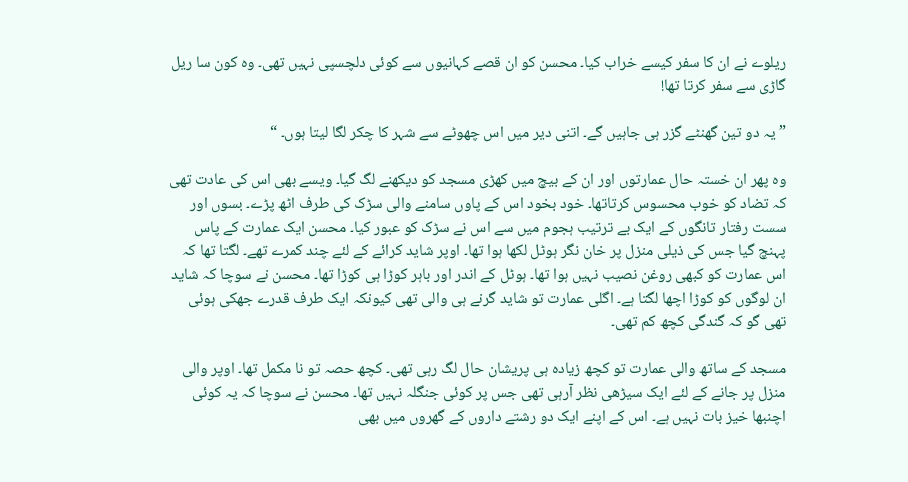ریلوے نے ان کا سفر کیسے خراب کیا۔ محسن کو ان قصے کہانیوں سے کوئی دلچسپی نہیں تھی۔ وہ کون سا ریل گاڑی سے سفر کرتا تھا!

” یہ دو تین گھنٹے گزر ہی جاہیں گے۔ اتنی دیر میں اس چھوٹے سے شہر کا چکر لگا لیتا ہوں۔ “

وہ پھر ان خستہ حال عمارتوں اور ان کے بیچ میں کھڑی مسجد کو دیکھنے لگ گیا۔ ویسے بھی اس کی عادت تھی کہ تضاد کو خوب محسوس کرتاتھا۔ خود بخود اس کے پاوں سامنے والی سڑک کی طرف اٹھ پڑے۔ بسوں اور سست رفتار تانگوں کے ایک بے ترتیب ہجوم میں سے اس نے سڑک کو عبور کیا۔ محسن ایک عمارت کے پاس پہنچ گیا جس کی ذیلی منزل پر خان نگر ہوٹل لکھا ہوا تھا۔ اوپر شاید کرائے کے لئے چند کمرے تھے۔ لگتا تھا کہ اس عمارت کو کبھی روغن نصیب نہیں ہوا تھا۔ ہوٹل کے اندر اور باہر کوڑا ہی کوڑا تھا۔ محسن نے سوچا کہ شاید ان لوگوں کو کوڑا اچھا لگتا ہے۔ اگلی عمارت تو شاید گرنے ہی والی تھی کیونکہ ایک طرف قدرے جھکی ہوئی تھی گو کہ گندگی کچھ کم تھی۔

مسجد کے ساتھ والی عمارت تو کچھ زیادہ ہی پریشان حال لگ رہی تھی۔ کچھ حصہ تو نا مکمل تھا۔ اوپر والی منزل پر جانے کے لئے ایک سیڑھی نظر آرہی تھی جس پر کوئی جنگلہ نہیں تھا۔ محسن نے سوچا کہ یہ کوئی اچنبھا خیز بات نہیں ہے۔ اس کے اپنے ایک دو رشتے داروں کے گھروں میں بھی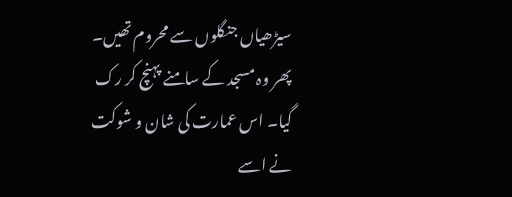سیڑھیاں جنگلوں سے محروم تھیں۔ پھر وہ مسجد کے سامنے پہنچ کر رک گیا۔ اس عمارت کی شان و شوکت نے اسے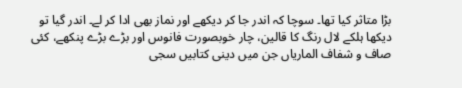بڑا متاثر کیا تھا۔ سوچا کہ اندر جا کر دیکھے اور نماز بھی ادا کر لے۔ اندر گیا تو دیکھا ہلکے لال رنگ کا قالین، چار خوبصورت فانوس اور بڑے بڑے پنکھے، کئی صاف و شفاف الماریاں جن میں دینی کتابیں سجی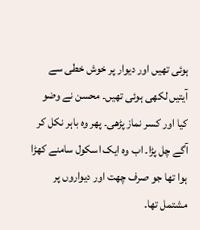ہوئی تھیں اور دیوار پر خوش خطی سے آیتیں لکھی ہوئی تھیں۔ محسن نے وضو کیا اور کسر نماز پڑھی۔ پھر وہ باہر نکل کر آگے چل پڑا۔ اب وہ ایک اسکول سامنے کھڑا ہوا تھا جو صرف چھت اور دیواروں پر مشتمل تھا۔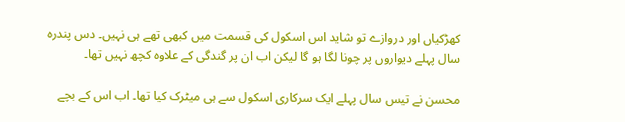کھڑکیاں اور دروازے تو شاید اس اسکول کی قسمت میں کبھی تھے ہی نہیں۔ دس پندرہ سال پہلے دیواروں پر چونا لگا ہو گا لیکن اب ان پر گندگی کے علاوہ کچھ نہیں تھا۔

محسن نے تیس سال پہلے ایک سرکاری اسکول سے ہی میٹرک کیا تھا۔ اب اس کے بچے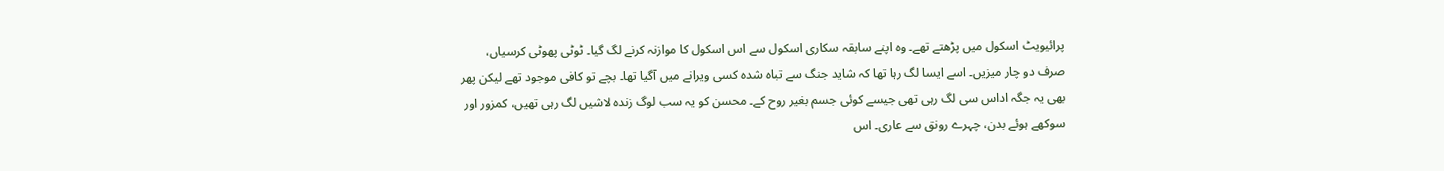پرائیویٹ اسکول میں پڑھتے تھے۔ وہ اپنے سابقہ سکاری اسکول سے اس اسکول کا موازنہ کرنے لگ گیا۔ ٹوٹی پھوٹی کرسیاں، صرف دو چار میزیں۔ اسے ایسا لگ رہا تھا کہ شاید جنگ سے تباہ شدہ کسی ویرانے میں آگیا تھا۔ بچے تو کافی موجود تھے لیکن پھر بھی یہ جگہ اداس سی لگ رہی تھی جیسے کوئی جسم بغیر روح کے۔ محسن کو یہ سب لوگ زندہ لاشیں لگ رہی تھیں، کمزور اور سوکھے ہوئے بدن، چہرے رونق سے عاری۔ اس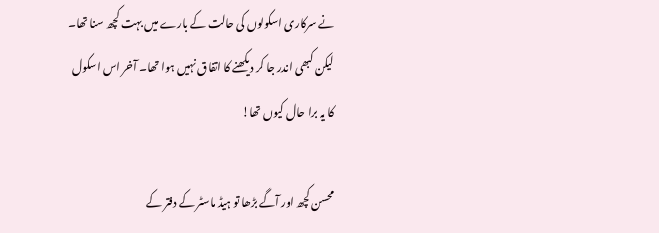نے سرکاری اسکولوں کی حالت کے بارے میں بہت کچھ سنا تھا۔ لیکن کبھی اندر جا کر دیکھنے کا اتفاق نہیں ہوا تھا۔ آخر اس اسکول کا یہ برا حال کیوں تھا!

محسن کچھ اور آگے بڑھا تو ہیڈ ماسٹر کے دفتر کے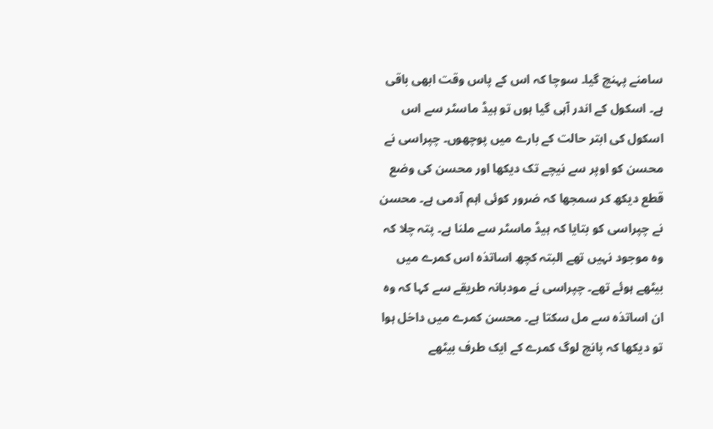سامنے پہنچ گیا۔ سوچا کہ اس کے پاس وقت ابھی باقی ہے۔ اسکول کے اندر آہی گیا ہوں تو ہیڈ ماسٹر سے اس اسکول کی ابتر حالت کے بارے میں پوچھوں۔ چپراسی نے محسن کو اوپر سے نیچے تک دیکھا اور محسن کی وضع قطع دیکھ کر سمجھا کہ ضرور کوئی اہم آدمی ہے۔ محسن نے چپراسی کو بتایا کہ ہیڈ ماسٹر سے ملنا ہے۔ پتہ چلا کہ وہ موجود نہیں تھے البتہ کچھ اساتذہ اس کمرے میں بیٹھے ہوئے تھے۔ چپراسی نے مودبانہ طریقے سے کہا کہ وہ ان اساتذہ سے مل سکتا ہے۔ محسن کمرے میں داخل ہوا تو دیکھا کہ پانچ لوگ کمرے کے ایک طرف بیٹھے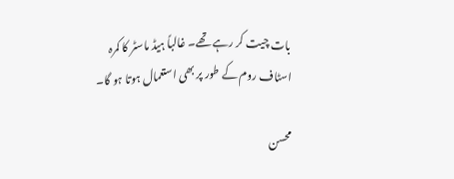بات چیت کر رہے تھے۔ غالباً ہیڈ ماسٹر کا کمرہ اسٹاف روم کے طور پر بھی استعمال ہوتا ہو گا۔

محسن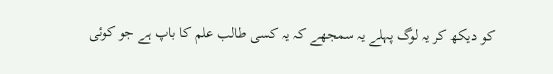کو دیکھ کر یہ لوگ پہلے یہ سمجھے کہ یہ کسی طالب علم کا باپ ہے جو کوئی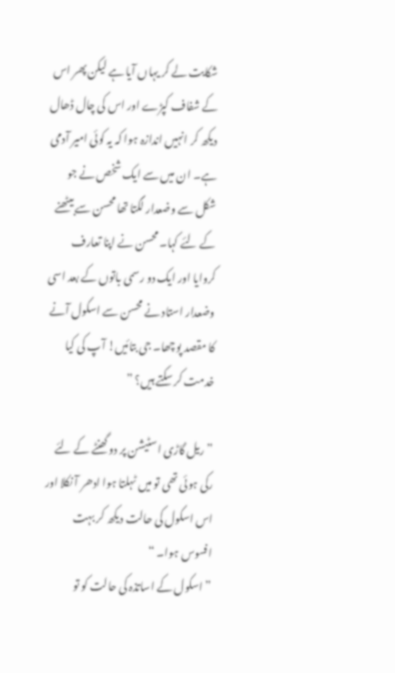شکایت لے کر یہاں آیا ہے لیکن پھر اس کے شفاف کپڑے اور اس کی چال ڈھال دیکھ کر انہیں اندازہ ہوا کہ یہ کوئی امیر آدمی ہے۔ ان میں سے ایک شخص نے جو شکل سے وضعدار لگتا تھا محسن سے بیٹھنے کے لئے کہا۔ محسن نے اپنا تعارف کروایا اور ایک دو رسمی باتوں کے بعد اسی وضعدار استاد نے محسن سے اسکول آنے کا مقصد پوچھا۔ جی بتائیں! آپ کی کیا خدمت کر سکتے ہیں؟ ”

”ریل گاڑی اسٹیشن پر دو گھنٹے کے لئے رکی ہوئی تھی تو میں ٹہلتا ہوا ادھر آ نکلا اور اس اسکول کی حالت دیکھ کر بہت افسوس ہوا۔ “
”اسکول کے اساتذہ کی حالت کو تو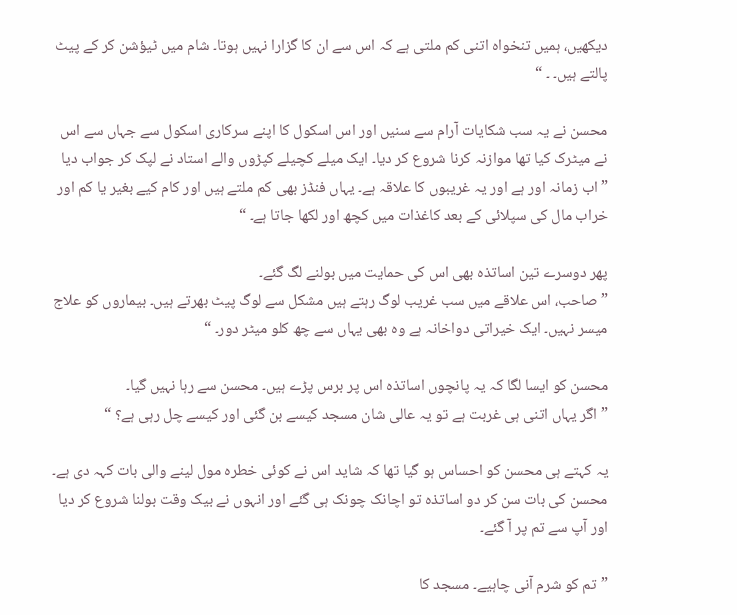دیکھیں، ہمیں تنخواہ اتنی کم ملتی ہے کہ اس سے ان کا گزارا نہیں ہوتا۔ شام میں ٹیؤشن کر کے پیٹ پالتے ہیں۔ ۔ “

محسن نے یہ سب شکایات آرام سے سنیں اور اس اسکول کا اپنے سرکاری اسکول سے جہاں سے اس نے میٹرک کیا تھا موازنہ کرنا شروع کر دیا۔ ایک میلے کچیلے کپڑوں والے استاد نے لپک کر جواب دیا ”اب زمانہ اور ہے اور یہ غریبوں کا علاقہ ہے۔ یہاں فنڈز بھی کم ملتے ہیں اور کام کیے بغیر یا کم اور خراب مال کی سپلائی کے بعد کاغذات میں کچھ اور لکھا جاتا ہے۔ “

پھر دوسرے تین اساتذہ بھی اس کی حمایت میں بولنے لگ گئے۔
” صاحب، اس علاقے میں سب غریب لوگ رہتے ہیں مشکل سے لوگ پیٹ بھرتے ہیں۔ بیماروں کو علاج میسر نہیں۔ ایک خیراتی دواخانہ ہے وہ بھی یہاں سے چھ کلو میٹر دور۔ “

محسن کو ایسا لگا کہ یہ پانچوں اساتذہ اس پر برس پڑے ہیں۔ محسن سے رہا نہیں گیا۔
”اگر یہاں اتنی ہی غربت ہے تو یہ عالی شان مسجد کیسے بن گئی اور کیسے چل رہی ہے؟ “

یہ کہتے ہی محسن کو احساس ہو گیا تھا کہ شاید اس نے کوئی خطرہ مول لینے والی بات کہہ دی ہے۔ محسن کی بات سن کر دو اساتذہ تو اچانک چونک ہی گئے اور انہوں نے بیک وقت بولنا شروع کر دیا اور آپ سے تم پر آ گئے۔

”تم کو شرم آنی چاہیے۔ مسجد کا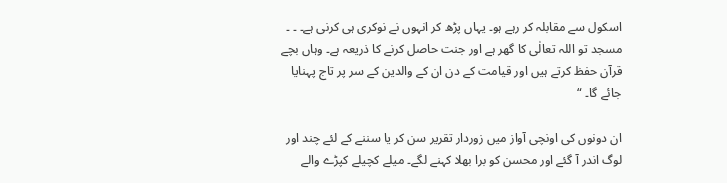اسکول سے مقابلہ کر رہے ہو۔ یہاں پڑھ کر انہوں نے نوکری ہی کرنی ہے۔ ۔ ۔ مسجد تو اللہ تعالٰی کا گھر ہے اور جنت حاصل کرنے کا ذریعہ ہے۔ وہاں بچے قرآن حفظ کرتے ہیں اور قیامت کے دن ان کے والدین کے سر پر تاج پہنایا جائے گا۔ “

ان دونوں کی اونچی آواز میں زوردار تقریر سن کر یا سننے کے لئے چند اور لوگ اندر آ گئے اور محسن کو برا بھلا کہنے لگے۔ میلے کچیلے کپڑے والے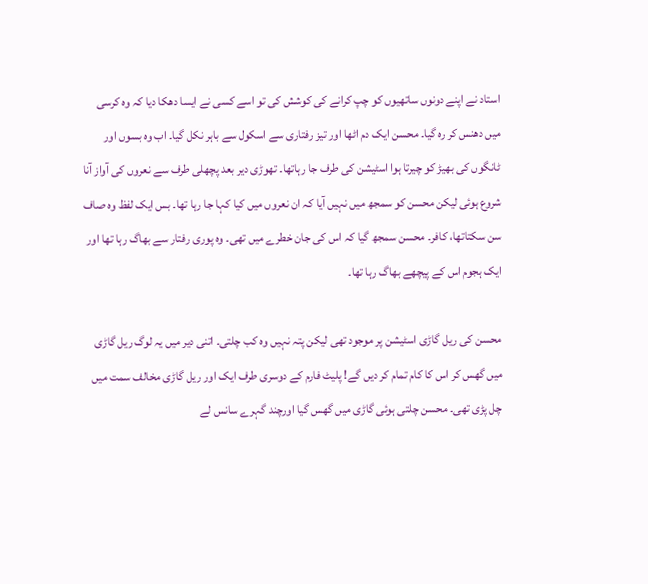استاد نے اپنے دونوں ساتھیوں کو چپ کرانے کی کوشش کی تو اسے کسی نے ایسا دھکا دیا کہ وہ کرسی میں دھنس کر رہ گیا۔ محسن ایک دم اٹھا اور تیز رفتاری سے اسکول سے باہر نکل گیا۔ اب وہ بسوں اور ٹانگوں کی بھیڑ کو چیرتا ہوا اسٹیشن کی طرف جا رہاتھا۔ تھوڑی دیر بعد پچھلی طرف سے نعروں کی آواز آنا شروع ہوئی لیکن محسن کو سمجھ میں نہیں آیا کہ ان نعروں میں کیا کہا جا رہا تھا۔ بس ایک لفظ وہ صاف سن سکتاتھا، کافر۔ محسن سمجھ گیا کہ اس کی جان خطرے میں تھی۔ وہ پوری رفتار سے بھاگ رہا تھا اور ایک ہجوم اس کے پیچھے بھاگ رہا تھا۔

محسن کی ریل گاڑی اسٹیشن پر موجود تھی لیکن پتہ نہیں وہ کب چلتی۔ اتنی دیر میں یہ لوگ ریل گاڑی میں گھس کر اس کا کام تمام کر دیں گے! پلیٹ فارم کے دوسری طرف ایک اور ریل گاڑی مخالف سمت میں چل پڑی تھی۔ محسن چلتی ہوئی گاڑی میں گھس گیا اورچند گہرے سانس لے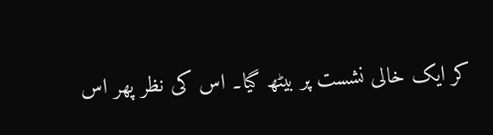کر ایک خالی نشست پر بیٹھ گیا۔ اس کی نظر پھر اس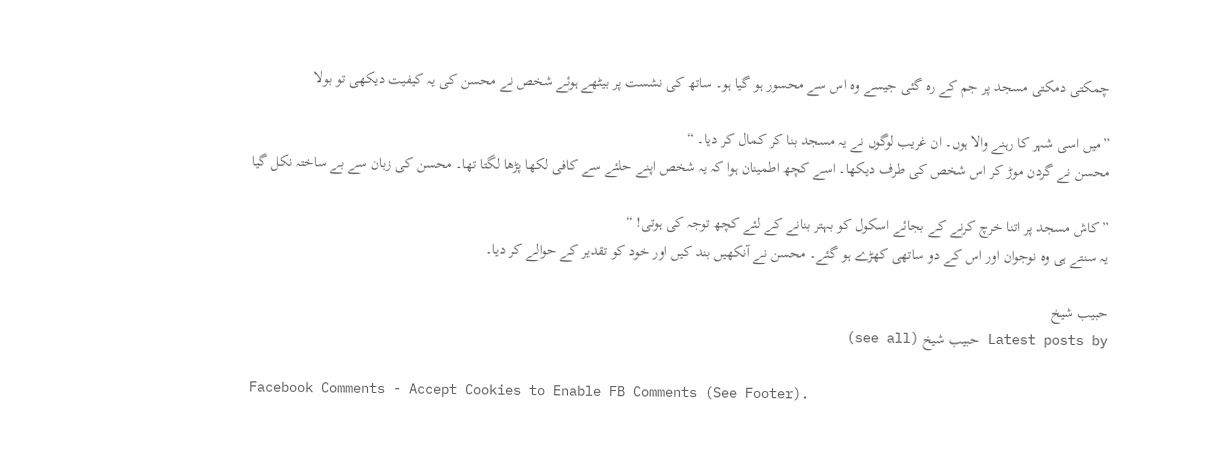چمکتی دمکتی مسجد پر جم کے رہ گئی جیسے وہ اس سے محسور ہو گیا ہو۔ ساتھ کی نشست پر بیٹھے ہوئے شخص نے محسن کی یہ کیفیت دیکھی تو بولا

”میں اسی شہر کا رہنے والا ہوں۔ ان غریب لوگوں نے یہ مسجد بنا کر کمال کر دیا۔ “
محسن نے گردن موڑ کر اس شخص کی طرف دیکھا۔ اسے کچھ اطمینان ہوا کہ یہ شخص اپنے حلئے سے کافی لکھا پڑھا لگتا تھا۔ محسن کی زبان سے بے ساختہ نکل گیا

”کاش مسجد پر اتنا خرچ کرنے کے بجائے اسکول کو بہتر بنانے کے لئے کچھ توجہ کی ہوتی! “
یہ سنتے ہی وہ نوجوان اور اس کے دو ساتھی کھڑے ہو گئے۔ محسن نے آنکھیں بند کیں اور خود کو تقدیر کے حوالے کر دیا۔

حبیب شیخ
Latest posts by حبیب شیخ (see all)

Facebook Comments - Accept Cookies to Enable FB Comments (See Footer).